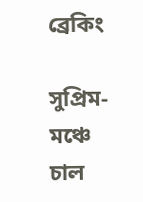ব্রেকিং

সুপ্রিম-মঞ্চে চাল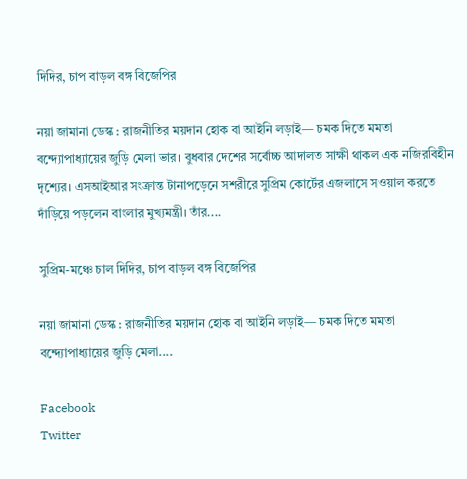দিদির, চাপ বাড়ল বঙ্গ বিজেপির

নয়া জামানা ডেস্ক : রাজনীতির ময়দান হোক বা আইনি লড়াই— চমক দিতে মমতা বন্দ্যোপাধ্যায়ের জুড়ি মেলা ভার। বুধবার দেশের সর্বোচ্চ আদালত সাক্ষী থাকল এক নজিরবিহীন দৃশ্যের। এসআইআর সংক্রান্ত টানাপড়েনে সশরীরে সুপ্রিম কোর্টের এজলাসে সওয়াল করতে দাঁড়িয়ে পড়লেন বাংলার মুখ্যমন্ত্রী। তাঁর....

সুপ্রিম-মঞ্চে চাল দিদির, চাপ বাড়ল বঙ্গ বিজেপির

নয়া জামানা ডেস্ক : রাজনীতির ময়দান হোক বা আইনি লড়াই— চমক দিতে মমতা বন্দ্যোপাধ্যায়ের জুড়ি মেলা....

Facebook
Twitter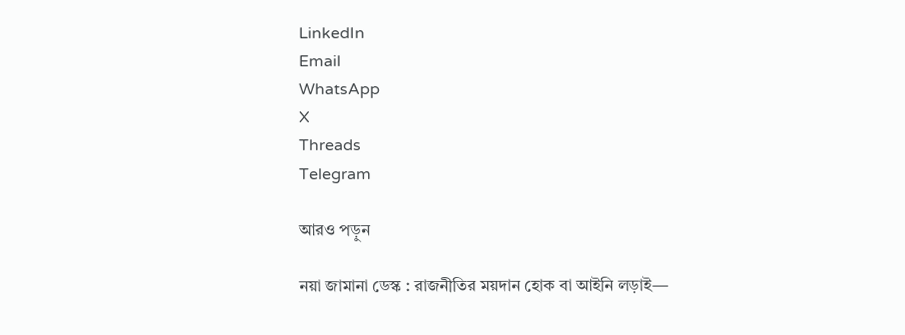LinkedIn
Email
WhatsApp
X
Threads
Telegram

আরও পড়ুন

নয়া জামানা ডেস্ক : রাজনীতির ময়দান হোক বা আইনি লড়াই—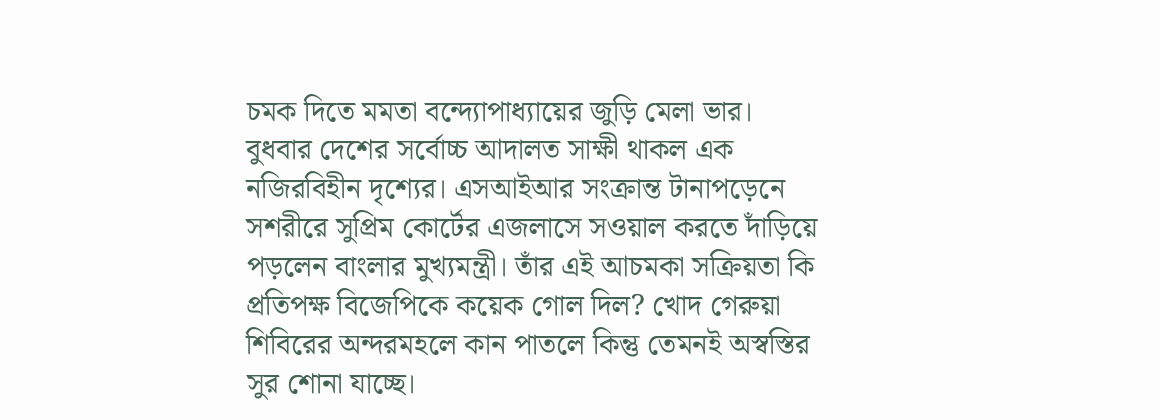চমক দিতে মমতা বন্দ্যোপাধ্যায়ের জুড়ি মেলা ভার। বুধবার দেশের সর্বোচ্চ আদালত সাক্ষী থাকল এক নজিরবিহীন দৃশ্যের। এসআইআর সংক্রান্ত টানাপড়েনে সশরীরে সুপ্রিম কোর্টের এজলাসে সওয়াল করতে দাঁড়িয়ে পড়লেন বাংলার মুখ্যমন্ত্রী। তাঁর এই আচমকা সক্রিয়তা কি প্রতিপক্ষ বিজেপিকে কয়েক গোল দিল? খোদ গেরুয়া শিবিরের অন্দরমহলে কান পাতলে কিন্তু তেমনই অস্বস্তির সুর শোনা যাচ্ছে।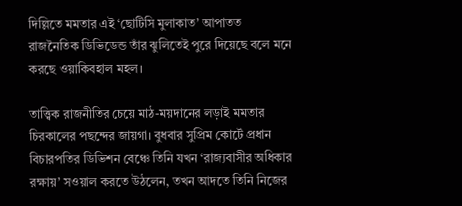দিল্লিতে মমতার এই ‘ছোটিসি মুলাকাত’ আপাতত রাজনৈতিক ডিভিডেন্ড তাঁর ঝুলিতেই পুরে দিয়েছে বলে মনে করছে ওয়াকিবহাল মহল।

তাত্ত্বিক রাজনীতির চেয়ে মাঠ-ময়দানের লড়াই মমতার চিরকালের পছন্দের জায়গা। বুধবার সুপ্রিম কোর্টে প্রধান বিচারপতির ডিভিশন বেঞ্চে তিনি যখন ‘রাজ্যবাসীর অধিকার রক্ষায়’ সওয়াল করতে উঠলেন, তখন আদতে তিনি নিজের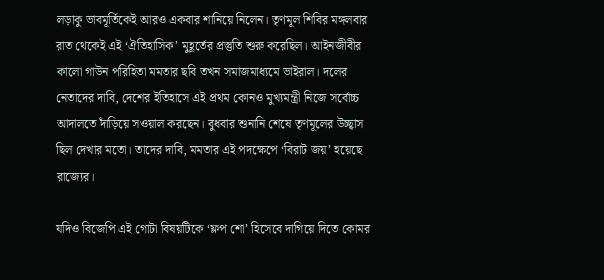লড়াকু ভাবমূর্তিকেই আরও একবার শানিয়ে নিলেন। তৃণমূল শিবির মঙ্গলবার রাত থেকেই এই ‘ঐতিহাসিক’ মুহূর্তের প্রস্তুতি শুরু করেছিল। আইনজীবীর কালো গাউন পরিহিতা মমতার ছবি তখন সমাজমাধ্যমে ভাইরাল। দলের নেতাদের দাবি, দেশের ইতিহাসে এই প্রথম কোনও মুখ্যমন্ত্রী নিজে সর্বোচ্চ আদালতে দাঁড়িয়ে সওয়াল করছেন। বুধবার শুনানি শেষে তৃণমূলের উচ্ছ্বাস ছিল দেখার মতো। তাদের দাবি, মমতার এই পদক্ষেপে ‘বিরাট জয়’ হয়েছে রাজ্যের।

যদিও বিজেপি এই গোটা বিষয়টিকে ‘ফ্লপ শো’ হিসেবে দাগিয়ে দিতে কোমর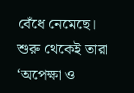বেঁধে নেমেছে। শুরু থেকেই তারা ‘অপেক্ষা ও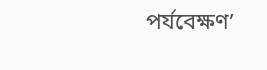পর্যবেক্ষণ’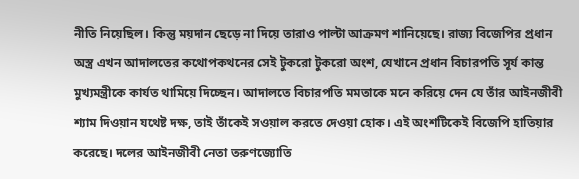নীতি নিয়েছিল। কিন্তু ময়দান ছেড়ে না দিয়ে তারাও পাল্টা আক্রমণ শানিয়েছে। রাজ্য বিজেপির প্রধান অস্ত্র এখন আদালতের কথোপকথনের সেই টুকরো টুকরো অংশ, যেখানে প্রধান বিচারপতি সূর্য কান্ত মুখ্যমন্ত্রীকে কার্যত থামিয়ে দিচ্ছেন। আদালতে বিচারপতি মমতাকে মনে করিয়ে দেন যে তাঁর আইনজীবী শ্যাম দিওয়ান যথেষ্ট দক্ষ, তাই তাঁকেই সওয়াল করতে দেওয়া হোক। এই অংশটিকেই বিজেপি হাতিয়ার করেছে। দলের আইনজীবী নেতা তরুণজ্যোতি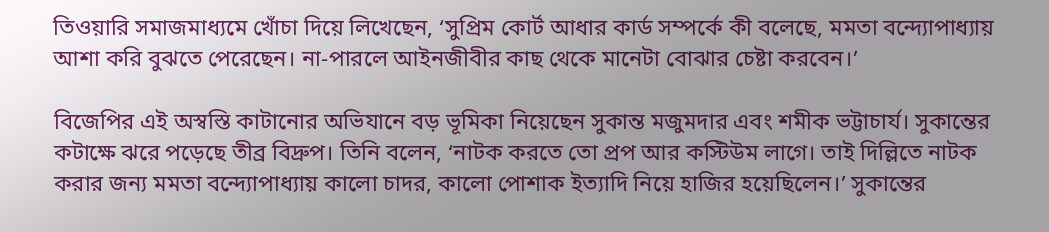তিওয়ারি সমাজমাধ্যমে খোঁচা দিয়ে লিখেছেন, ‘সুপ্রিম কোর্ট আধার কার্ড সম্পর্কে কী বলেছে, মমতা বন্দ্যোপাধ্যায় আশা করি বুঝতে পেরেছেন। না-পারলে আইনজীবীর কাছ থেকে মানেটা বোঝার চেষ্টা করবেন।’

বিজেপির এই অস্বস্তি কাটানোর অভিযানে বড় ভূমিকা নিয়েছেন সুকান্ত মজুমদার এবং শমীক ভট্টাচার্য। সুকান্তের কটাক্ষে ঝরে পড়েছে তীব্র বিদ্রুপ। তিনি বলেন, ‘নাটক করতে তো প্রপ আর কস্টিউম লাগে। তাই দিল্লিতে নাটক করার জন্য মমতা বন্দ্যোপাধ্যায় কালো চাদর, কালো পোশাক ইত্যাদি নিয়ে হাজির হয়েছিলেন।’ সুকান্তের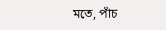মতে, পাঁচ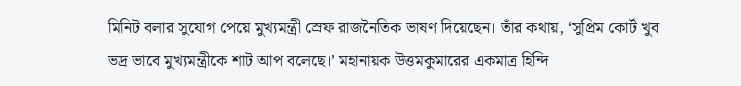মিনিট বলার সুযোগ পেয়ে মুখ্যমন্ত্রী স্রেফ রাজনৈতিক ভাষণ দিয়েছেন। তাঁর কথায়, ‘সুপ্রিম কোর্ট খুব ভদ্র ভাবে মুখ্যমন্ত্রীকে শাট আপ বলেছে।’ মহানায়ক উত্তমকুমারের একমাত্র হিন্দি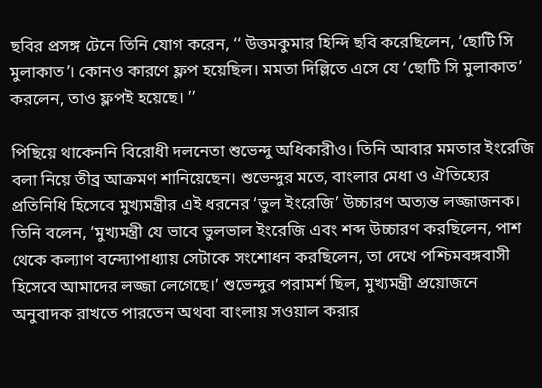ছবির প্রসঙ্গ টেনে তিনি যোগ করেন, ‘‘ উত্তমকুমার হিন্দি ছবি করেছিলেন, ‘ছোটি সি মুলাকাত’। কোনও কারণে ফ্লপ হয়েছিল। মমতা দিল্লিতে এসে যে ‘ছোটি সি মুলাকাত’ করলেন, তাও ফ্লপই হয়েছে। ’’

পিছিয়ে থাকেননি বিরোধী দলনেতা শুভেন্দু অধিকারীও। তিনি আবার মমতার ইংরেজি বলা নিয়ে তীব্র আক্রমণ শানিয়েছেন। শুভেন্দুর মতে, বাংলার মেধা ও ঐতিহ্যের প্রতিনিধি হিসেবে মুখ্যমন্ত্রীর এই ধরনের ‘ভুল ইংরেজি’ উচ্চারণ অত্যন্ত লজ্জাজনক। তিনি বলেন, ‘মুখ্যমন্ত্রী যে ভাবে ভুলভাল ইংরেজি এবং শব্দ উচ্চারণ করছিলেন, পাশ থেকে কল্যাণ বন্দ্যোপাধ্যায় সেটাকে সংশোধন করছিলেন, তা দেখে পশ্চিমবঙ্গবাসী হিসেবে আমাদের লজ্জা লেগেছে।’ শুভেন্দুর পরামর্শ ছিল, মুখ্যমন্ত্রী প্রয়োজনে অনুবাদক রাখতে পারতেন অথবা বাংলায় সওয়াল করার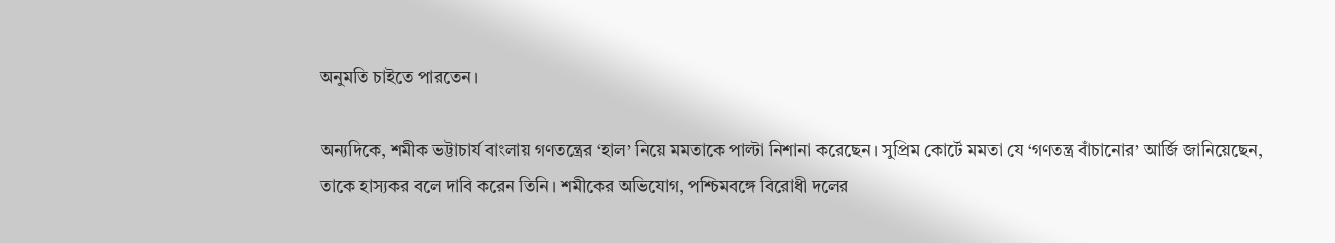অনুমতি চাইতে পারতেন।

অন্যদিকে, শমীক ভট্টাচার্য বাংলায় গণতন্ত্রের ‘হাল’ নিয়ে মমতাকে পাল্টা নিশানা করেছেন। সুপ্রিম কোর্টে মমতা যে ‘গণতন্ত্র বাঁচানোর’ আর্জি জানিয়েছেন, তাকে হাস্যকর বলে দাবি করেন তিনি। শমীকের অভিযোগ, পশ্চিমবঙ্গে বিরোধী দলের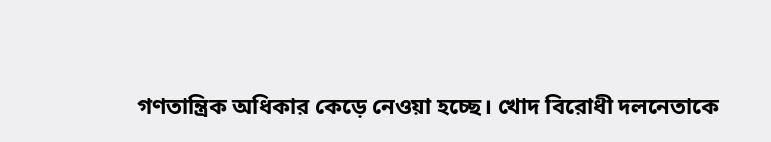গণতান্ত্রিক অধিকার কেড়ে নেওয়া হচ্ছে। খোদ বিরোধী দলনেতাকে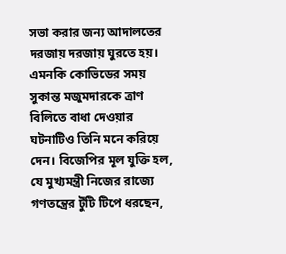সভা করার জন্য আদালতের দরজায় দরজায় ঘুরতে হয়। এমনকি কোভিডের সময় সুকান্ত মজুমদারকে ত্রাণ বিলিতে বাধা দেওয়ার ঘটনাটিও তিনি মনে করিয়ে দেন। বিজেপির মূল যুক্তি হল, যে মুখ্যমন্ত্রী নিজের রাজ্যে গণতন্ত্রের টুঁটি টিপে ধরছেন,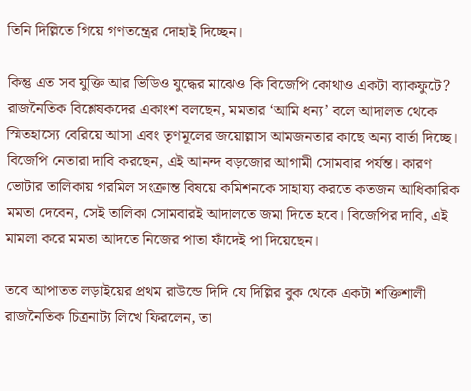তিনি দিল্লিতে গিয়ে গণতন্ত্রের দোহাই দিচ্ছেন।

কিন্তু এত সব যুক্তি আর ভিডিও যুদ্ধের মাঝেও কি বিজেপি কোথাও একটা ব্যাকফুটে? রাজনৈতিক বিশ্লেষকদের একাংশ বলছেন, মমতার ‘আমি ধন্য’ বলে আদালত থেকে স্মিতহাস্যে বেরিয়ে আসা এবং তৃণমূলের জয়োল্লাস আমজনতার কাছে অন্য বার্তা দিচ্ছে। বিজেপি নেতারা দাবি করছেন, এই আনন্দ বড়জোর আগামী সোমবার পর্যন্ত। কারণ ভোটার তালিকায় গরমিল সংক্রান্ত বিষয়ে কমিশনকে সাহায্য করতে কতজন আধিকারিক মমতা দেবেন, সেই তালিকা সোমবারই আদালতে জমা দিতে হবে। বিজেপির দাবি, এই মামলা করে মমতা আদতে নিজের পাতা ফাঁদেই পা দিয়েছেন।

তবে আপাতত লড়াইয়ের প্রথম রাউন্ডে দিদি যে দিল্লির বুক থেকে একটা শক্তিশালী রাজনৈতিক চিত্রনাট্য লিখে ফিরলেন, তা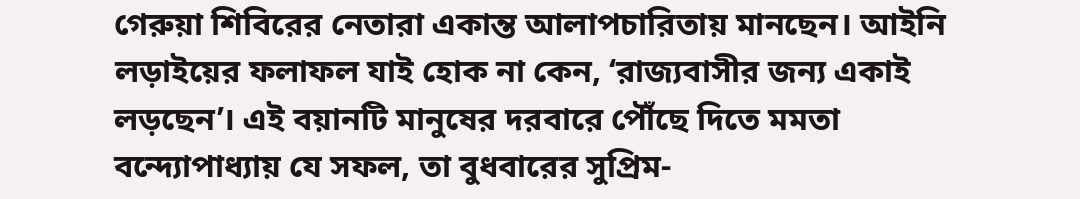গেরুয়া শিবিরের নেতারা একান্ত আলাপচারিতায় মানছেন। আইনি লড়াইয়ের ফলাফল যাই হোক না কেন, ‘রাজ্যবাসীর জন্য একাই লড়ছেন’। এই বয়ানটি মানুষের দরবারে পৌঁছে দিতে মমতা বন্দ্যোপাধ্যায় যে সফল, তা বুধবারের সুপ্রিম-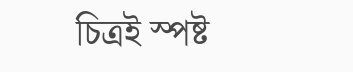চিত্রই স্পষ্ট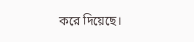করে দিয়েছে।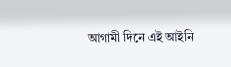আগামী দিনে এই আইনি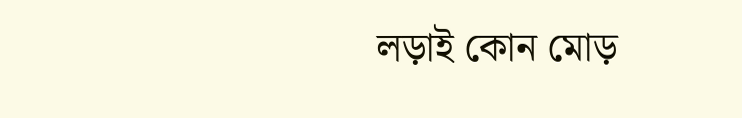লড়াই কোন মোড়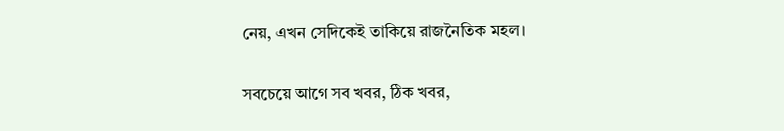নেয়, এখন সেদিকেই তাকিয়ে রাজনৈতিক মহল।

সবচেয়ে আগে সব খবর, ঠিক খবর,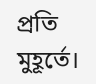প্রতি মুহূর্তে।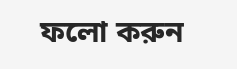ফলো করুন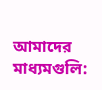আমাদের মাধ্যমগুলি: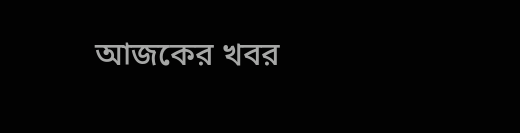আজকের খবর